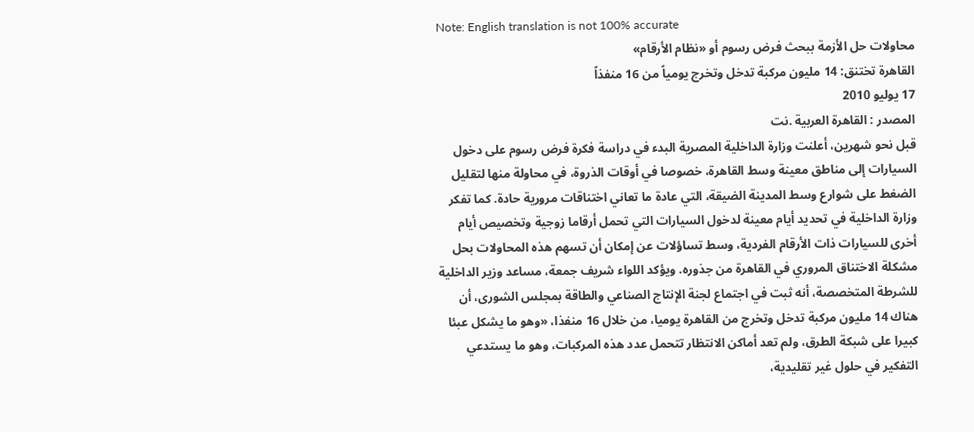Note: English translation is not 100% accurate
محاولات حل الأزمة ببحث فرض رسوم أو «نظام الأرقام»
القاهرة تختنق: 14 مليون مركبة تدخل وتخرج يومياً من 16 منفذاً
17 يوليو 2010
المصدر : القاهرة العربية .نت
قبل نحو شهرين، أعلنت وزارة الداخلية المصرية البدء في دراسة فكرة فرض رسوم على دخول السيارات إلى مناطق معينة وسط القاهرة، خصوصا في أوقات الذروة، في محاولة منها لتقليل الضغط على شوارع وسط المدينة الضيقة، التي عادة ما تعاني اختناقات مرورية حادة. كما تفكر وزارة الداخلية في تحديد أيام معينة لدخول السيارات التي تحمل أرقاما زوجية وتخصيص أيام أخرى للسيارات ذات الأرقام الفردية، وسط تساؤلات عن إمكان أن تسهم هذه المحاولات بحل مشكلة الاختناق المروري في القاهرة من جذوره. ويؤكد اللواء شريف جمعة، مساعد وزير الداخلية للشرطة المتخصصة، أنه ثبت في اجتماع لجنة الإنتاج الصناعي والطاقة بمجلس الشورى، أن هناك 14 مليون مركبة تدخل وتخرج من القاهرة يوميا، من خلال 16 منفذا، «وهو ما يشكل عبئا كبيرا على شبكة الطرق، ولم تعد أماكن الانتظار تتحمل عدد هذه المركبات، وهو ما يستدعي التفكير في حلول غير تقليدية،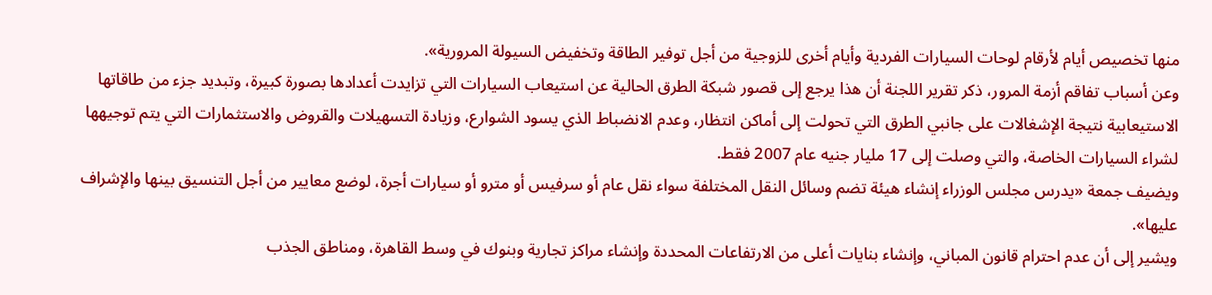منها تخصيص أيام لأرقام لوحات السيارات الفردية وأيام أخرى للزوجية من أجل توفير الطاقة وتخفيض السيولة المرورية».
وعن أسباب تفاقم أزمة المرور، ذكر تقرير اللجنة أن هذا يرجع إلى قصور شبكة الطرق الحالية عن استيعاب السيارات التي تزايدت أعدادها بصورة كبيرة، وتبديد جزء من طاقاتها الاستيعابية نتيجة الإشغالات على جانبي الطرق التي تحولت إلى أماكن انتظار، وعدم الانضباط الذي يسود الشوارع، وزيادة التسهيلات والقروض والاستثمارات التي يتم توجيهها لشراء السيارات الخاصة، والتي وصلت إلى 17 مليار جنيه عام 2007 فقط.
ويضيف جمعة «يدرس مجلس الوزراء إنشاء هيئة تضم وسائل النقل المختلفة سواء نقل عام أو سرفيس أو مترو أو سيارات أجرة، لوضع معايير من أجل التنسيق بينها والإشراف عليها».
ويشير إلى أن عدم احترام قانون المباني، وإنشاء بنايات أعلى من الارتفاعات المحددة وإنشاء مراكز تجارية وبنوك في وسط القاهرة، ومناطق الجذب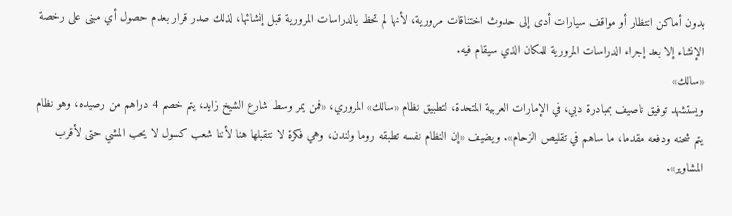بدون أماكن انتظار أو مواقف سيارات أدى إلى حدوث اختناقات مرورية، لأنها لم تحظ بالدراسات المرورية قبل إنشائها، لذلك صدر قرار بعدم حصول أي مبنى على رخصة الإنشاء إلا بعد إجراء الدراسات المرورية للمكان الذي سيقام فيه.
«سالك»
ويستشهد توفيق ناصيف بمبادرة دبي، في الإمارات العربية المتحدة، لتطبيق نظام «سالك» المروري، «فمن يمر وسط شارع الشيخ زايد، يتم خصم 4 دراهم من رصيده، وهو نظام يتم شحنه ودفعه مقدما، ما ساهم في تقليص الزحام». ويضيف «إن النظام نفسه تطبقه روما ولندن، وهي فكرة لا نتقبلها هنا لأننا شعب كسول لا يحب المشي حتى لأقرب المشاوير».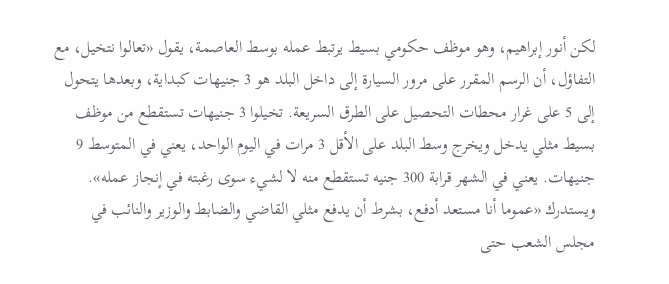لكن أنور إبراهيم، وهو موظف حكومي بسيط يرتبط عمله بوسط العاصمة، يقول «تعالوا نتخيل، مع التفاؤل، أن الرسم المقرر على مرور السيارة إلى داخل البلد هو 3 جنيهات كبداية، وبعدها يتحول إلى 5 على غرار محطات التحصيل على الطرق السريعة. تخيلوا 3 جنيهات تستقطع من موظف بسيط مثلي يدخل ويخرج وسط البلد على الأقل 3 مرات في اليوم الواحد، يعني في المتوسط 9 جنيهات. يعني في الشهر قرابة 300 جنيه تستقطع منه لا لشيء سوى رغبته في إنجاز عمله».
ويستدرك «عموما أنا مستعد أدفع، بشرط أن يدفع مثلي القاضي والضابط والوزير والنائب في مجلس الشعب حتى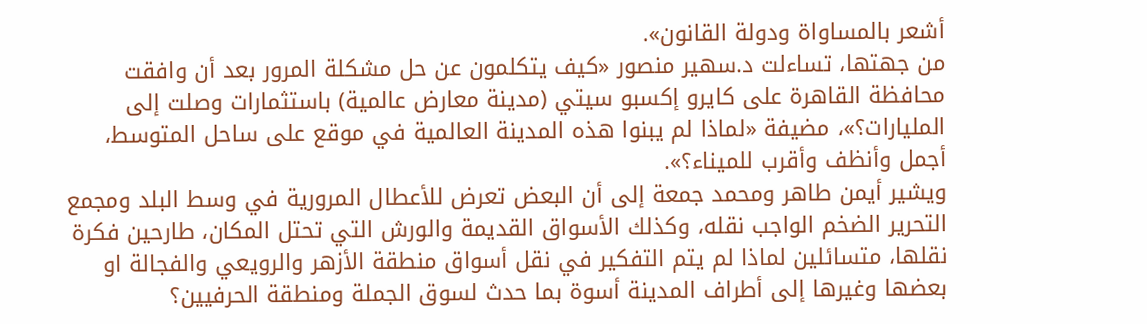أشعر بالمساواة ودولة القانون».
من جهتها، تساءلت د.سهير منصور «كيف يتكلمون عن حل مشكلة المرور بعد أن وافقت محافظة القاهرة على كايرو إكسبو سيتي (مدينة معارض عالمية) باستثمارات وصلت إلى المليارات؟»، مضيفة «لماذا لم يبنوا هذه المدينة العالمية في موقع على ساحل المتوسط، أجمل وأنظف وأقرب للميناء؟».
ويشير أيمن طاهر ومحمد جمعة إلى أن البعض تعرض للأعطال المرورية في وسط البلد ومجمع التحرير الضخم الواجب نقله، وكذلك الأسواق القديمة والورش التي تحتل المكان، طارحين فكرة نقلها، متسائلين لماذا لم يتم التفكير في نقل أسواق منطقة الأزهر والرويعي والفجالة او بعضها وغيرها إلى أطراف المدينة أسوة بما حدث لسوق الجملة ومنطقة الحرفيين؟